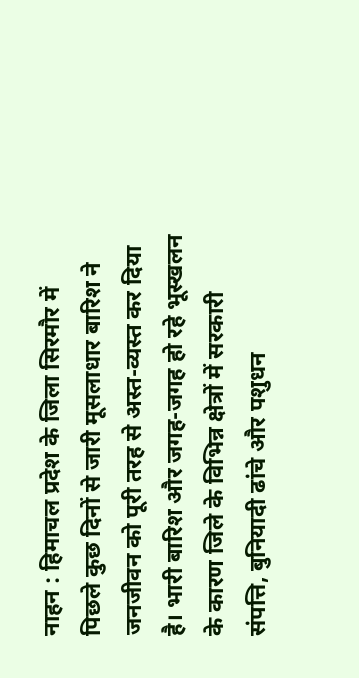नाहन : हिमाचल प्रदेश के जिला सिरमौर में पिछले कुछ दिनों से जारी मूसलाधार बारिश ने जनजीवन को पूरी तरह से अस्त-व्यस्त कर दिया है। भारी बारिश और जगह-जगह हो रहे भूस्खलन के कारण जिले के विभिन्न क्षेत्रों में सरकारी संपत्ति, बुनियादी ढांचे और पशुधन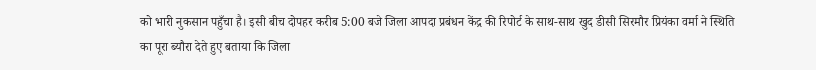को भारी नुकसान पहुँचा है। इसी बीच दोपहर करीब 5:00 बजे जिला आपदा प्रबंधन केंद्र की रिपोर्ट के साथ-साथ खुद डीसी सिरमौर प्रियंका वर्मा ने स्थिति का पूरा ब्यौरा देते हुए बताया कि जिला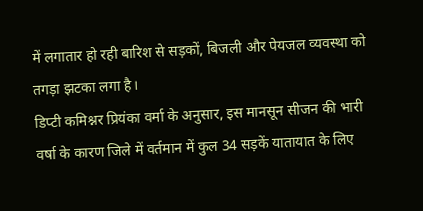में लगातार हो रही बारिश से सड़कों, बिजली और पेयजल व्यवस्था को तगड़ा झटका लगा है।
डिप्टी कमिश्नर प्रियंका वर्मा के अनुसार, इस मानसून सीजन की भारी वर्षा के कारण जिले में वर्तमान में कुल 34 सड़कें यातायात के लिए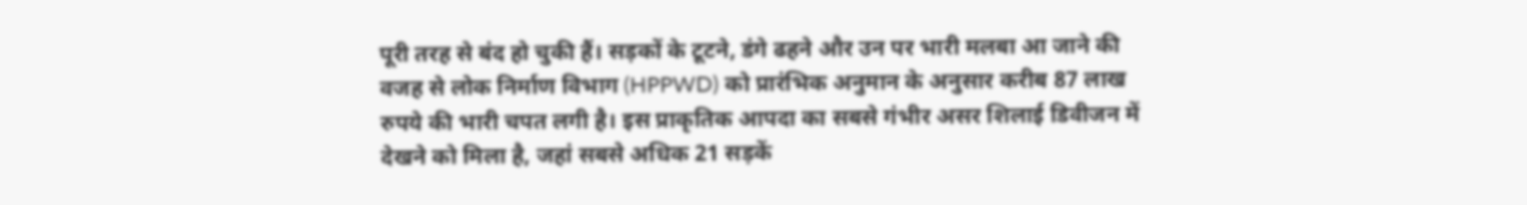पूरी तरह से बंद हो चुकी हैं। सड़कों के टूटने, डंगे ढहने और उन पर भारी मलबा आ जाने की वजह से लोक निर्माण विभाग (HPPWD) को प्रारंभिक अनुमान के अनुसार करीब 87 लाख रुपये की भारी चपत लगी है। इस प्राकृतिक आपदा का सबसे गंभीर असर शिलाई डिवीजन में देखने को मिला है, जहां सबसे अधिक 21 सड़कें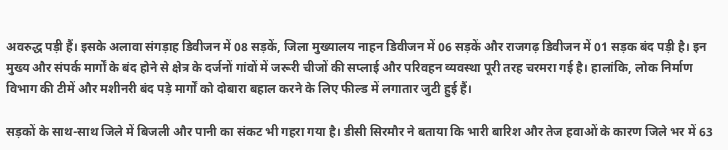अवरुद्ध पड़ी हैं। इसके अलावा संगड़ाह डिवीजन में 08 सड़कें, जिला मुख्यालय नाहन डिवीजन में 06 सड़कें और राजगढ़ डिवीजन में 01 सड़क बंद पड़ी है। इन मुख्य और संपर्क मार्गों के बंद होने से क्षेत्र के दर्जनों गांवों में जरूरी चीजों की सप्लाई और परिवहन व्यवस्था पूरी तरह चरमरा गई है। हालांकि, लोक निर्माण विभाग की टीमें और मशीनरी बंद पड़े मार्गों को दोबारा बहाल करने के लिए फील्ड में लगातार जुटी हुई हैं।

सड़कों के साथ-साथ जिले में बिजली और पानी का संकट भी गहरा गया है। डीसी सिरमौर ने बताया कि भारी बारिश और तेज हवाओं के कारण जिले भर में 63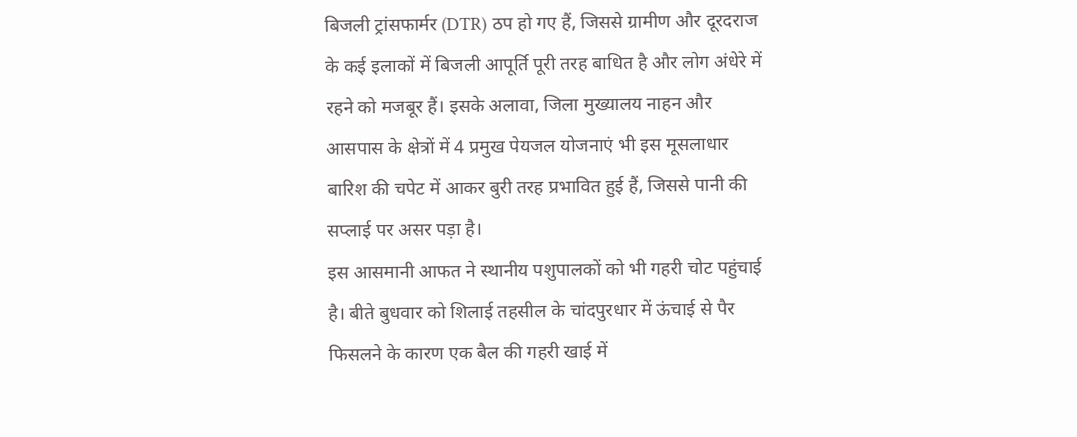बिजली ट्रांसफार्मर (DTR) ठप हो गए हैं, जिससे ग्रामीण और दूरदराज के कई इलाकों में बिजली आपूर्ति पूरी तरह बाधित है और लोग अंधेरे में रहने को मजबूर हैं। इसके अलावा, जिला मुख्यालय नाहन और आसपास के क्षेत्रों में 4 प्रमुख पेयजल योजनाएं भी इस मूसलाधार बारिश की चपेट में आकर बुरी तरह प्रभावित हुई हैं, जिससे पानी की सप्लाई पर असर पड़ा है।
इस आसमानी आफत ने स्थानीय पशुपालकों को भी गहरी चोट पहुंचाई है। बीते बुधवार को शिलाई तहसील के चांदपुरधार में ऊंचाई से पैर फिसलने के कारण एक बैल की गहरी खाई में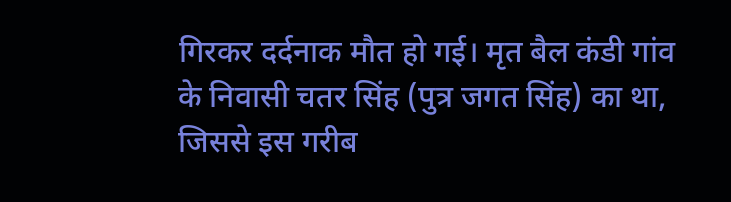गिरकर दर्दनाक मौत हो गई। मृत बैल कंडी गांव के निवासी चतर सिंह (पुत्र जगत सिंह) का था, जिससे इस गरीब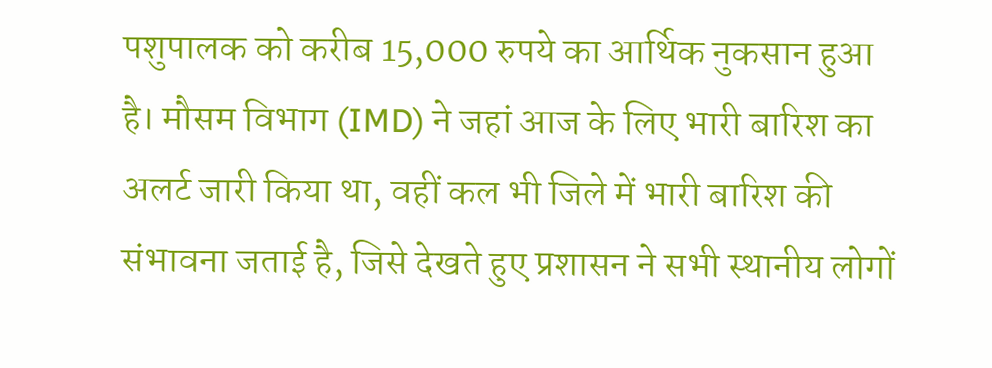पशुपालक को करीब 15,000 रुपये का आर्थिक नुकसान हुआ है। मौसम विभाग (IMD) ने जहां आज के लिए भारी बारिश का अलर्ट जारी किया था, वहीं कल भी जिले में भारी बारिश की संभावना जताई है, जिसे देखते हुए प्रशासन ने सभी स्थानीय लोगों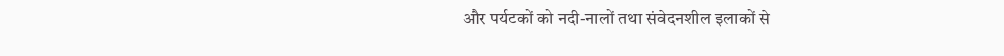और पर्यटकों को नदी-नालों तथा संवेदनशील इलाकों से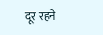दूर रहने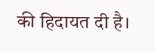की हिदायत दी है।